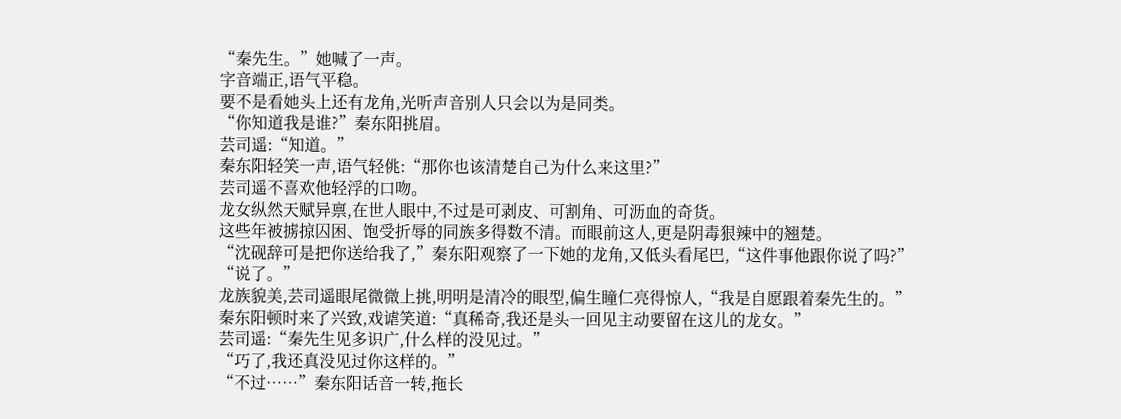“秦先生。”她喊了一声。
字音端正,语气平稳。
要不是看她头上还有龙角,光听声音别人只会以为是同类。
“你知道我是谁?”秦东阳挑眉。
芸司遥:“知道。”
秦东阳轻笑一声,语气轻佻:“那你也该清楚自己为什么来这里?”
芸司遥不喜欢他轻浮的口吻。
龙女纵然天赋异禀,在世人眼中,不过是可剥皮、可割角、可沥血的奇货。
这些年被掳掠囚困、饱受折辱的同族多得数不清。而眼前这人,更是阴毒狠辣中的翘楚。
“沈砚辞可是把你送给我了,”秦东阳观察了一下她的龙角,又低头看尾巴,“这件事他跟你说了吗?”
“说了。”
龙族貌美,芸司遥眼尾微微上挑,明明是清冷的眼型,偏生瞳仁亮得惊人,“我是自愿跟着秦先生的。”
秦东阳顿时来了兴致,戏谑笑道:“真稀奇,我还是头一回见主动要留在这儿的龙女。”
芸司遥:“秦先生见多识广,什么样的没见过。”
“巧了,我还真没见过你这样的。”
“不过……”秦东阳话音一转,拖长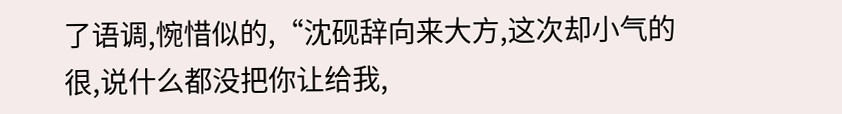了语调,惋惜似的,“沈砚辞向来大方,这次却小气的很,说什么都没把你让给我,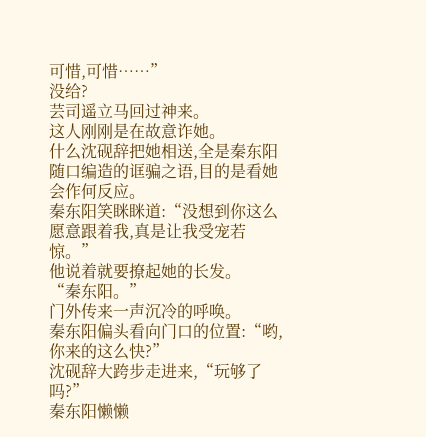可惜,可惜……”
没给?
芸司遥立马回过神来。
这人刚刚是在故意诈她。
什么沈砚辞把她相送,全是秦东阳随口编造的诓骗之语,目的是看她会作何反应。
秦东阳笑眯眯道:“没想到你这么愿意跟着我,真是让我受宠若惊。”
他说着就要撩起她的长发。
“秦东阳。”
门外传来一声沉冷的呼唤。
秦东阳偏头看向门口的位置:“哟,你来的这么快?”
沈砚辞大跨步走进来,“玩够了吗?”
秦东阳懒懒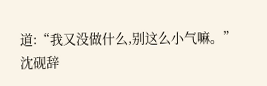道:“我又没做什么,别这么小气嘛。”
沈砚辞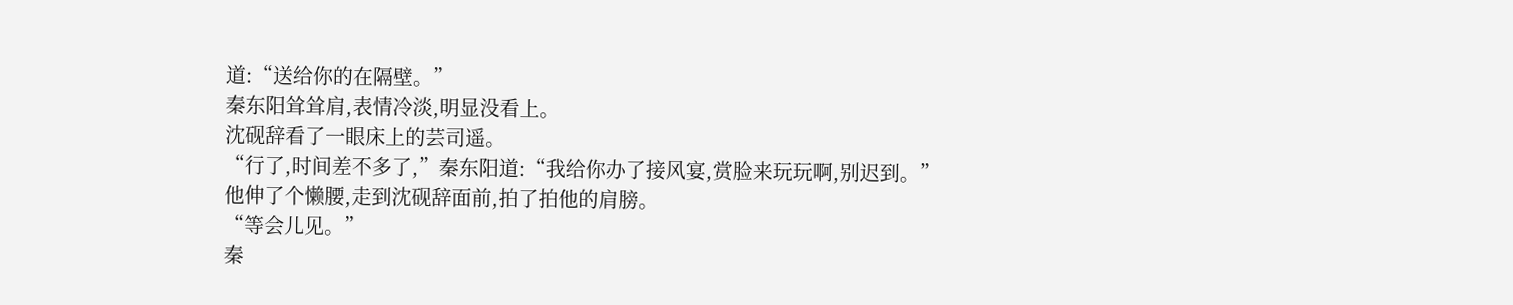道:“送给你的在隔壁。”
秦东阳耸耸肩,表情冷淡,明显没看上。
沈砚辞看了一眼床上的芸司遥。
“行了,时间差不多了,”秦东阳道:“我给你办了接风宴,赏脸来玩玩啊,别迟到。”
他伸了个懒腰,走到沈砚辞面前,拍了拍他的肩膀。
“等会儿见。”
秦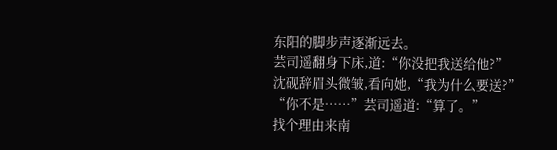东阳的脚步声逐渐远去。
芸司遥翻身下床,道:“你没把我送给他?”
沈砚辞眉头微皱,看向她,“我为什么要送?”
“你不是……”芸司遥道:“算了。”
找个理由来南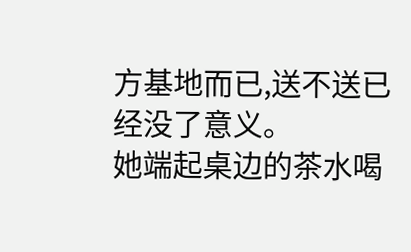方基地而已,送不送已经没了意义。
她端起桌边的茶水喝